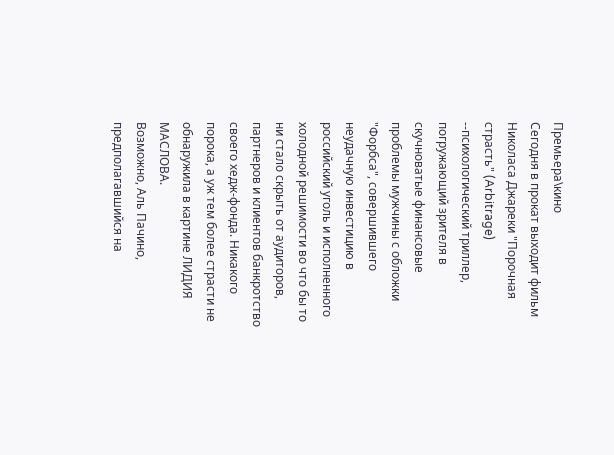Премьера\кино
Сегодня в прокат выходит фильм Николаса Джареки "Порочная страсть" (Arbitrage) --психологический триллер, погружающий зрителя в скучноватые финансовые проблемы мужчины с обложки "Форбса", совершившего неудачную инвестицию в российский уголь и исполненного холодной решимости во что бы то ни стало скрыть от аудиторов, партнеров и клиентов банкротство своего хедж-фонда. Никакого порока, а уж тем более страсти не обнаружила в картине ЛИДИЯ МАСЛОВА.
Возможно, Аль Пачино, предполагавшийся на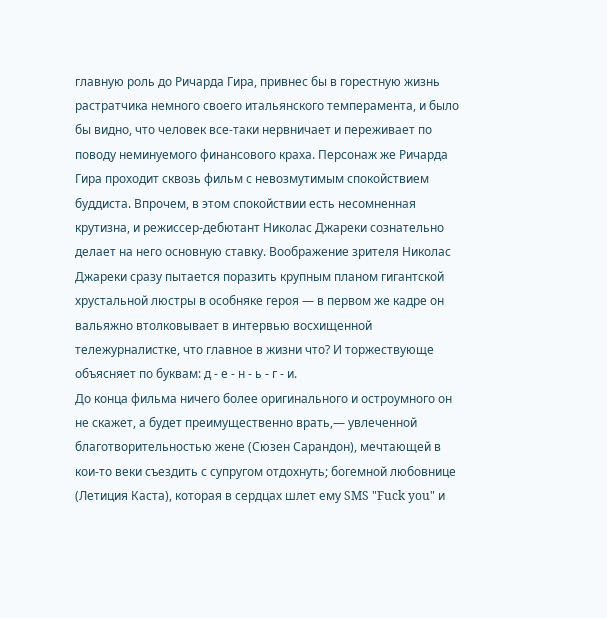главную роль до Ричарда Гира, привнес бы в горестную жизнь растратчика немного своего итальянского темперамента, и было бы видно, что человек все-таки нервничает и переживает по поводу неминуемого финансового краха. Персонаж же Ричарда Гира проходит сквозь фильм с невозмутимым спокойствием буддиста. Впрочем, в этом спокойствии есть несомненная крутизна, и режиссер-дебютант Николас Джареки сознательно делает на него основную ставку. Воображение зрителя Николас Джареки сразу пытается поразить крупным планом гигантской хрустальной люстры в особняке героя — в первом же кадре он вальяжно втолковывает в интервью восхищенной тележурналистке, что главное в жизни что? И торжествующе объясняет по буквам: д - е - н - ь - г - и.
До конца фильма ничего более оригинального и остроумного он не скажет, а будет преимущественно врать,— увлеченной благотворительностью жене (Сюзен Сарандон), мечтающей в кои-то веки съездить с супругом отдохнуть; богемной любовнице (Летиция Каста), которая в сердцах шлет ему SMS "Fuck you" и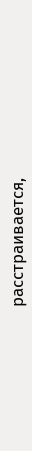расстраивается,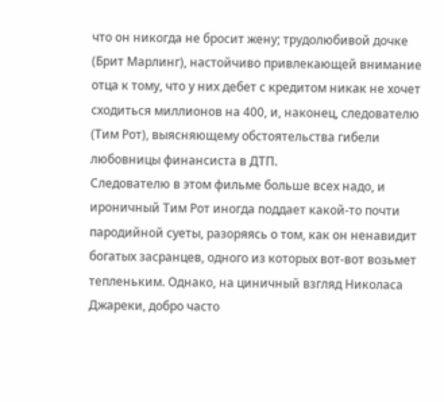что он никогда не бросит жену; трудолюбивой дочке (Брит Марлинг), настойчиво привлекающей внимание отца к тому, что у них дебет с кредитом никак не хочет сходиться миллионов на 400, и, наконец, следователю (Тим Рот), выясняющему обстоятельства гибели любовницы финансиста в ДТП.
Следователю в этом фильме больше всех надо, и ироничный Тим Рот иногда поддает какой-то почти пародийной суеты, разоряясь о том, как он ненавидит богатых засранцев, одного из которых вот-вот возьмет тепленьким. Однако, на циничный взгляд Николаса Джареки, добро часто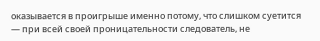оказывается в проигрыше именно потому, что слишком суетится — при всей своей проницательности следователь, не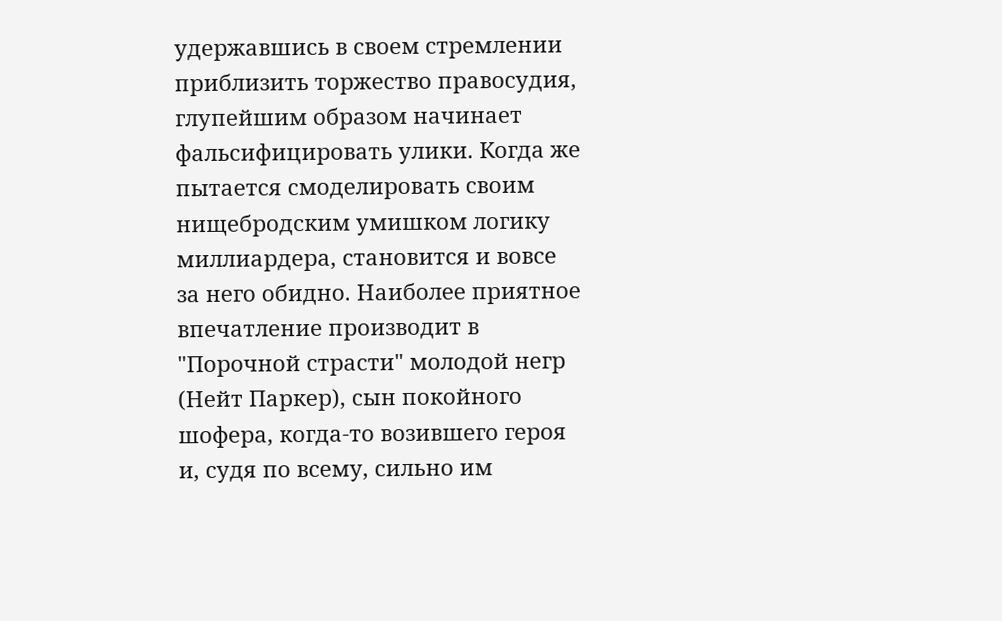удержавшись в своем стремлении приблизить торжество правосудия, глупейшим образом начинает фальсифицировать улики. Когда же пытается смоделировать своим нищебродским умишком логику миллиардера, становится и вовсе за него обидно. Наиболее приятное впечатление производит в "Порочной страсти" молодой негр (Нейт Паркер), сын покойного шофера, когда-то возившего героя и, судя по всему, сильно им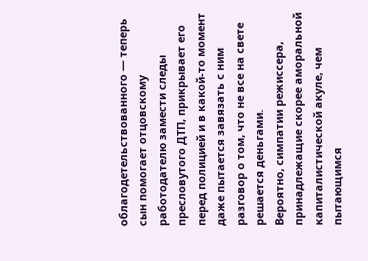облагодетельствованного — теперь сын помогает отцовскому работодателю замести следы пресловутого ДТП, прикрывает его перед полицией и в какой-то момент даже пытается завязать с ним разговор о том, что не все на свете решается деньгами.
Вероятно, симпатии режиссера, принадлежащие скорее аморальной капиталистической акуле, чем пытающимся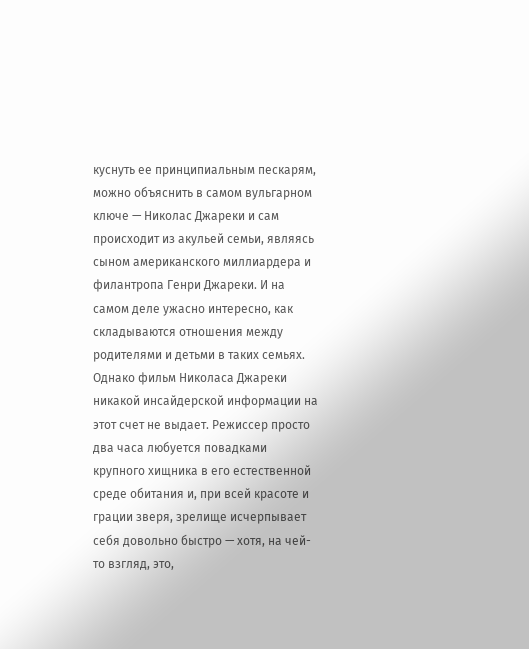куснуть ее принципиальным пескарям, можно объяснить в самом вульгарном ключе — Николас Джареки и сам происходит из акульей семьи, являясь сыном американского миллиардера и филантропа Генри Джареки. И на самом деле ужасно интересно, как складываются отношения между родителями и детьми в таких семьях. Однако фильм Николаса Джареки никакой инсайдерской информации на этот счет не выдает. Режиссер просто два часа любуется повадками крупного хищника в его естественной среде обитания и, при всей красоте и грации зверя, зрелище исчерпывает себя довольно быстро — хотя, на чей-то взгляд, это,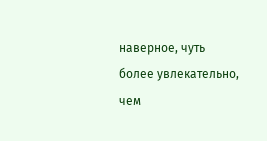наверное, чуть более увлекательно, чем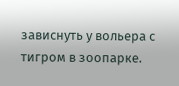зависнуть у вольера с тигром в зоопарке.